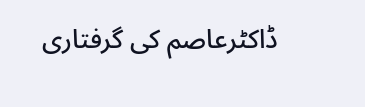ڈاکٹرعاصم کی گرفتاری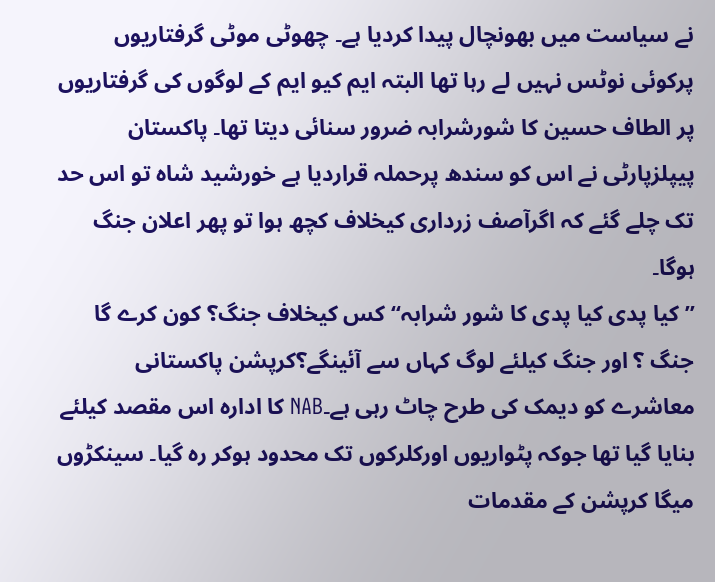نے سیاست میں بھونچال پیدا کردیا ہے۔ چھوٹی موٹی گرفتاریوں پرکوئی نوٹس نہیں لے رہا تھا البتہ ایم کیو ایم کے لوگوں کی گرفتاریوں پر الطاف حسین کا شورشرابہ ضرور سنائی دیتا تھا۔ پاکستان پیپلزپارٹی نے اس کو سندھ پرحملہ قراردیا ہے خورشید شاہ تو اس حد تک چلے گئے کہ اگرآصف زرداری کیخلاف کچھ ہوا تو پھر اعلان جنگ ہوگا۔
’’کیا پدی کیا پدی کا شور شرابہ‘‘ کس کیخلاف جنگ؟ کون کرے گا جنگ ؟ اور جنگ کیلئے لوگ کہاں سے آئینگے؟کرپشن پاکستانی معاشرے کو دیمک کی طرح چاٹ رہی ہے۔NAB کا ادارہ اس مقصد کیلئے بنایا گیا تھا جوکہ پٹواریوں اورکلرکوں تک محدود ہوکر رہ گیا۔ سینکڑوں میگا کرپشن کے مقدمات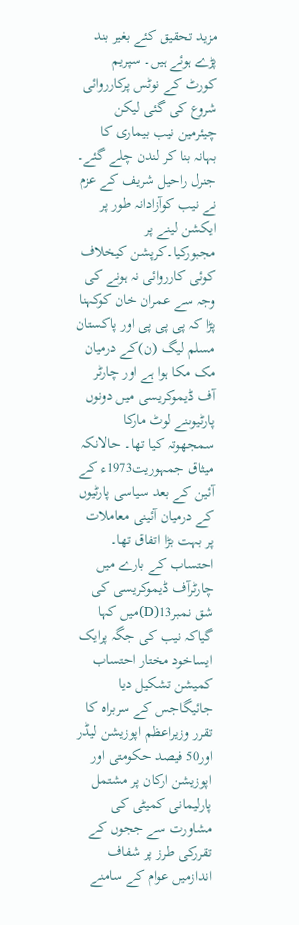مزید تحقیق کئے بغیر بند پڑے ہوئے ہیں۔ سپریم کورٹ کے نوٹس پرکارروائی شروع کی گئی لیکن چیئرمین نیب بیماری کا بہانہ بنا کر لندن چلے گئے۔ جنرل راحیل شریف کے عزم نے نیب کوآزادانہ طور پر ایکشن لینے پر مجبورکیا۔کرپشن کیخلاف کوئی کارروائی نہ ہونے کی وجہ سے عمران خان کوکہنا پڑا کہ پی پی پی اور پاکستان مسلم لیگ (ن)کے درمیان مک مکا ہوا ہے اور چارٹر آف ڈیموکریسی میں دونوں پارٹیوںنے لوٹ مارکا سمجھوتہ کیا تھا۔ حالانکہ میثاق جمہوریت1973ء کے آئین کے بعد سیاسی پارٹیوں کے درمیان آئینی معاملات پر بہت بڑا اتفاق تھا۔ احتساب کے بارے میں چارٹرآف ڈیموکریسی کی شق نمبر13(D)میں کہا گیاکہ نیب کی جگہ پرایک ایساخود مختار احتساب کمیشن تشکیل دیا جائیگاجس کے سربراہ کا تقرر وزیراعظم اپوزیشن لیڈر اور50 فیصد حکومتی اور اپوزیشن ارکان پر مشتمل پارلیمانی کمیٹی کی مشاورت سے ججوں کے تقررکی طرز پر شفاف اندازمیں عوام کے سامنے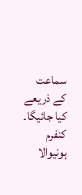سماعت کے ذریعے کیا جائیگا۔ کنفرم ہونیوالا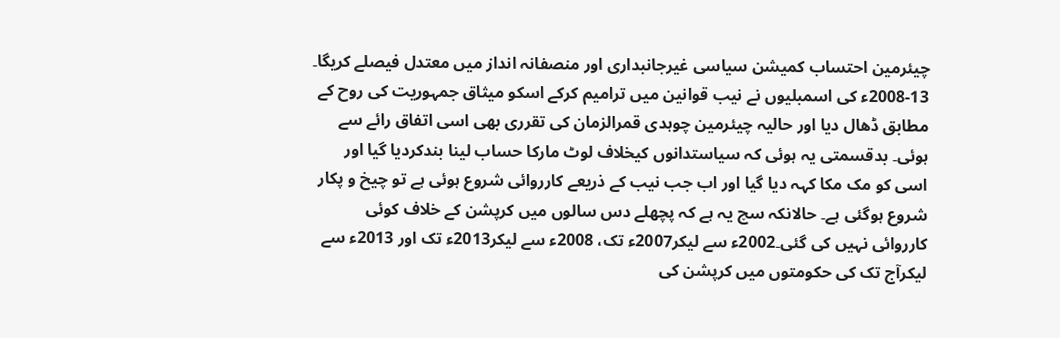چیئرمین احتساب کمیشن سیاسی غیرجانبداری اور منصفانہ انداز میں معتدل فیصلے کریگا۔
2008-13ء کی اسمبلیوں نے نیب قوانین میں ترامیم کرکے اسکو میثاق جمہوریت کی روح کے مطابق ڈھال دیا اور حالیہ چیئرمین چوہدی قمرالزمان کی تقرری بھی اسی اتفاق رائے سے ہوئی۔ بدقسمتی یہ ہوئی کہ سیاستدانوں کیخلاف لوٹ مارکا حساب لینا بندکردیا گیا اور اسی کو مک مکا کہہ دیا گیا اور اب جب نیب کے ذریعے کارروائی شروع ہوئی ہے تو چیخ و پکار شروع ہوگئی ہے۔ حالانکہ سچ یہ ہے کہ پچھلے دس سالوں میں کرپشن کے خلاف کوئی کارروائی نہیں کی گئی۔2002ء سے لیکر2007ء تک، 2008ء سے لیکر2013ء تک اور 2013ء سے لیکرآج تک کی حکومتوں میں کرپشن کی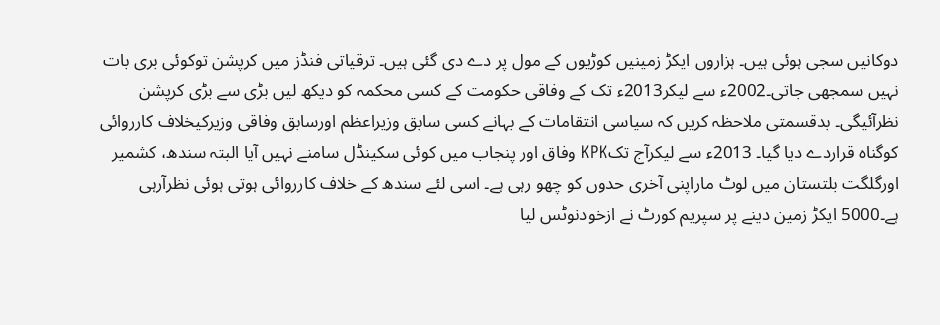دوکانیں سجی ہوئی ہیں۔ ہزاروں ایکڑ زمینیں کوڑیوں کے مول پر دے دی گئی ہیں۔ ترقیاتی فنڈز میں کرپشن توکوئی بری بات نہیں سمجھی جاتی۔2002ء سے لیکر2013ء تک کے وفاقی حکومت کے کسی محکمہ کو دیکھ لیں بڑی سے بڑی کرپشن نظرآئیگی۔ بدقسمتی ملاحظہ کریں کہ سیاسی انتقامات کے بہانے کسی سابق وزیراعظم اورسابق وفاقی وزیرکیخلاف کارروائی کوگناہ قراردے دیا گیا۔ 2013ء سے لیکرآج تکKPK وفاق اور پنجاب میں کوئی سکینڈل سامنے نہیں آیا البتہ سندھ، کشمیر اورگلگت بلتستان میں لوٹ ماراپنی آخری حدوں کو چھو رہی ہے۔ اسی لئے سندھ کے خلاف کارروائی ہوتی ہوئی نظرآرہی ہے۔5000 ایکڑ زمین دینے پر سپریم کورٹ نے ازخودنوٹس لیا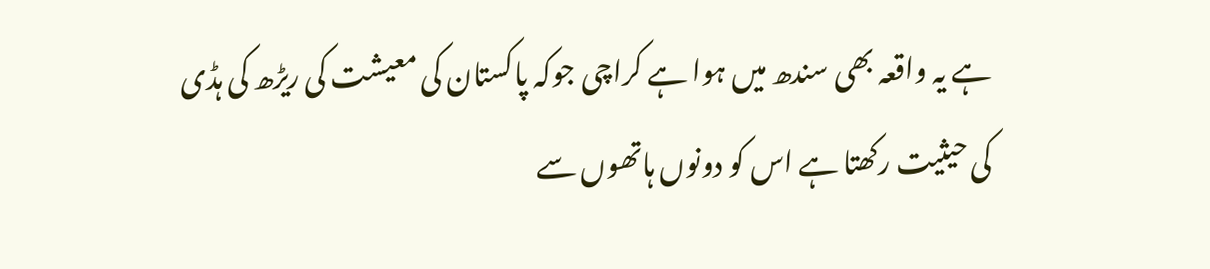ہے یہ واقعہ بھی سندھ میں ہوا ہے کراچی جوکہ پاکستان کی معیشت کی ریڑھ کی ہڈی کی حیثیت رکھتا ہے اس کو دونوں ہاتھوں سے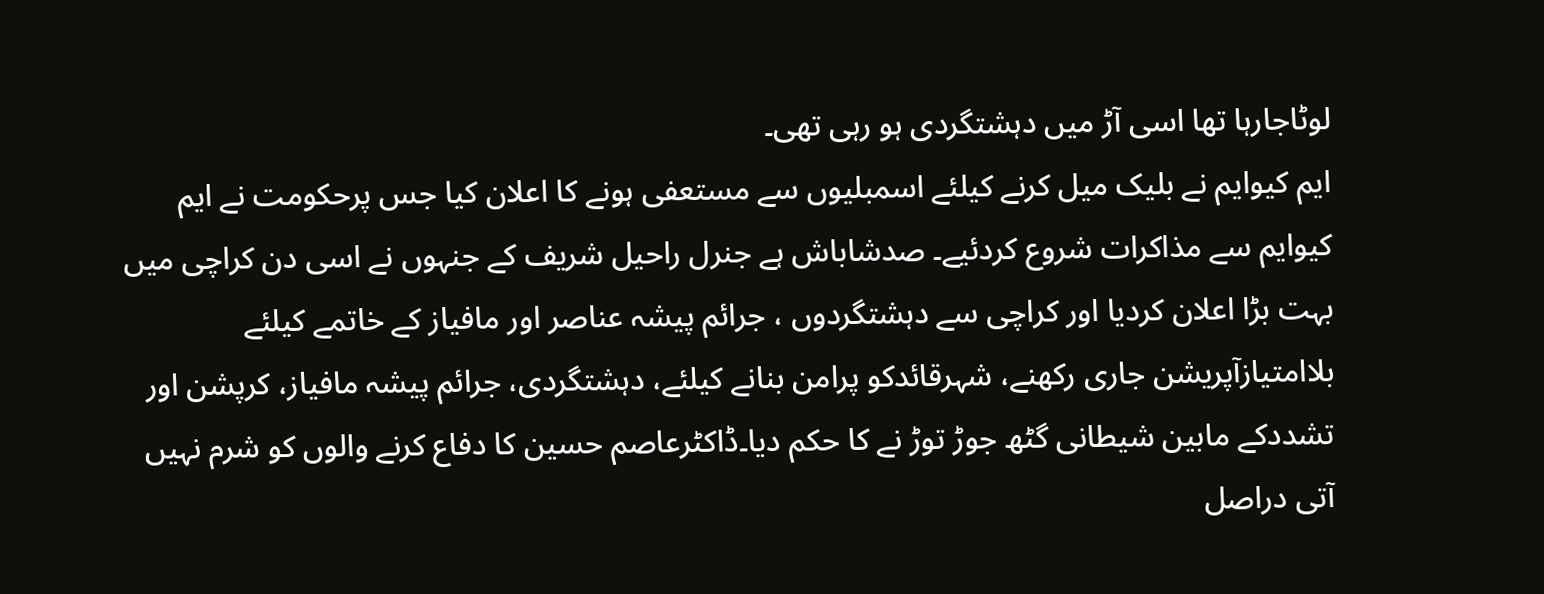لوٹاجارہا تھا اسی آڑ میں دہشتگردی ہو رہی تھی۔
ایم کیوایم نے بلیک میل کرنے کیلئے اسمبلیوں سے مستعفی ہونے کا اعلان کیا جس پرحکومت نے ایم کیوایم سے مذاکرات شروع کردئیے۔ صدشاباش ہے جنرل راحیل شریف کے جنہوں نے اسی دن کراچی میں بہت بڑا اعلان کردیا اور کراچی سے دہشتگردوں ، جرائم پیشہ عناصر اور مافیاز کے خاتمے کیلئے بلاامتیازآپریشن جاری رکھنے، شہرقائدکو پرامن بنانے کیلئے، دہشتگردی، جرائم پیشہ مافیاز، کرپشن اور تشددکے مابین شیطانی گٹھ جوڑ توڑ نے کا حکم دیا۔ڈاکٹرعاصم حسین کا دفاع کرنے والوں کو شرم نہیں آتی دراصل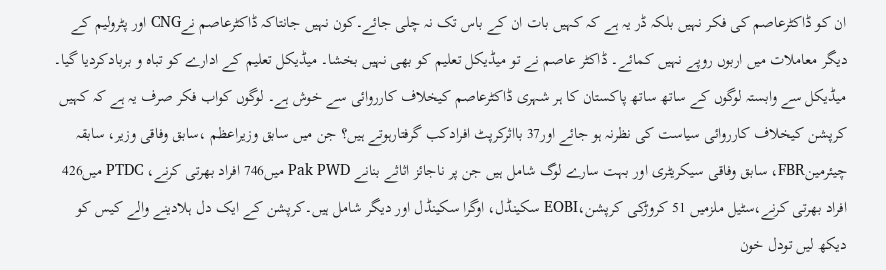ان کو ڈاکٹرعاصم کی فکر نہیں بلکہ ڈر یہ ہے کہ کہیں بات ان کے باس تک نہ چلی جائے۔کون نہیں جانتاکہ ڈاکٹرعاصم نےCNG اور پٹرولیم کے دیگر معاملات میں اربوں روپے نہیں کمائے۔ ڈاکٹر عاصم نے تو میڈیکل تعلیم کو بھی نہیں بخشا۔ میڈیکل تعلیم کے ادارے کو تباہ و بربادکردیا گیا۔ میڈیکل سے وابستہ لوگوں کے ساتھ ساتھ پاکستان کا ہر شہری ڈاکٹرعاصم کیخلاف کارروائی سے خوش ہے۔ لوگوں کواب فکر صرف یہ ہے کہ کہیں کرپشن کیخلاف کارروائی سیاست کی نظرنہ ہو جائے اور37 بااثرکرپٹ افرادکب گرفتارہوتے ہیں؟ جن میں سابق وزیراعظم ،سابق وفاقی وزیر، سابقہ چیئرمینFBR، سابق وفاقی سیکریٹری اور بہت سارے لوگ شامل ہیں جن پر ناجائز اثاثے بنانے Pak PWD میں746 افراد بھرتی کرنے، PTDC میں426 افراد بھرتی کرنے،سٹیل ملزمیں 51 کروڑکی کرپشن،EOBI سکینڈل، اوگرا سکینڈل اور دیگر شامل ہیں۔کرپشن کے ایک دل ہلادینے والے کیس کو دیکھ لیں تودل خون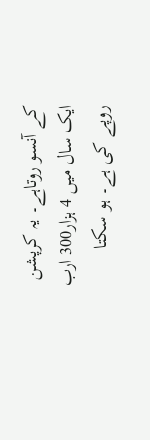کے آنسو روتاہے۔ یہ کرپشن ایک سال میں 4 ہزار300 ارب روپے کی ہے۔ ہو سکتا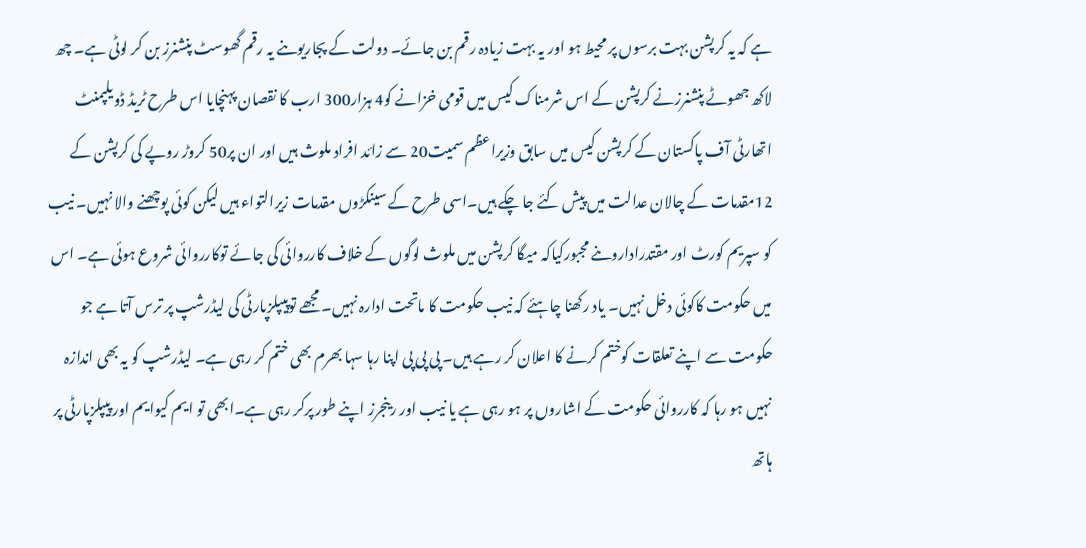ہے کہ یہ کرپشن بہت برسوں پر محیط ہو اور یہ بہت زیادہ رقم بن جائے۔ دولت کے پجاریوںنے یہ رقم گھوسٹ پنشنرز بن کر لوٹی ہے۔ چھ لاکھ جھوٹے پنشنرزنے کرپشن کے اس شرمناک کیس میں قومی خزانے کو4 ہزار300 ارب کا نقصان پہنچایا اس طرح ٹریڈ ڈویلپمنٹ اتھارٹی آف پاکستان کے کرپشن کیس میں سابق وزیراعظم سمیت20 سے زائد افراد ملوث ہیں اور ان پر50 کروڑ روپے کی کرپشن کے 12مقدمات کے چالان عدالت میں پیش کئے جا چکے ہیں۔اسی طرح کے سینکڑوں مقدمات زیرالتواء ہیں لیکن کوئی پوچھنے والا نہیں۔ نیب کو سپریم کورٹ اور مقتدراداروںنے مجبورکیاکہ میگا کرپشن میں ملوث لوگوں کے خلاف کارروائی کی جائے توکارروائی شروع ہوئی ہے۔ اس میں حکومت کاکوئی دخل نہیں۔ یاد رکھنا چاہئے کہ نیب حکومت کا ماتحت ادارہ نہیں۔ مجھے توپیپلزپارٹی کی لیڈرشپ پر ترس آتا ہے جو حکومت سے اپنے تعلقات کوختم کرنے کا اعلان کر رہے ہیں۔ پی پی پی اپنا رہا سہا بھرم بھی ختم کر رہی ہے۔ لیڈرشپ کو یہ بھی اندازہ نہیں ہو رہا کہ کارروائی حکومت کے اشاروں پر ہو رہی ہے یا نیب اور رینجرز اپنے طور پرکر رہی ہے۔ابھی تو ایم کیوایم اور پیپلزپارٹی پر ہاتھ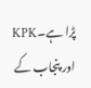پڑا ہے۔KPK اور پنجاب کے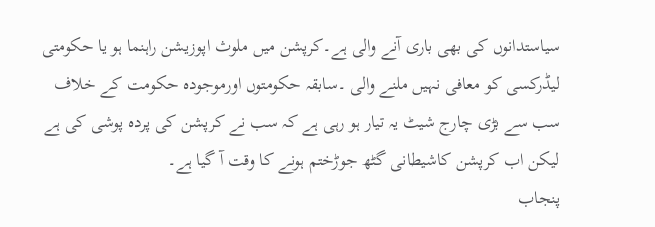سیاستدانوں کی بھی باری آنے والی ہے۔کرپشن میں ملوث اپوزیشن راہنما ہو یا حکومتی لیڈرکسی کو معافی نہیں ملنے والی ۔سابقہ حکومتوں اورموجودہ حکومت کے خلاف سب سے بڑی چارج شیٹ یہ تیار ہو رہی ہے کہ سب نے کرپشن کی پردہ پوشی کی ہے لیکن اب کرپشن کاشیطانی گٹھ جوڑختم ہونے کا وقت آ گیا ہے۔
پنجاب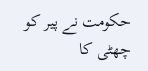حکومت نے پیر کو چھٹی کا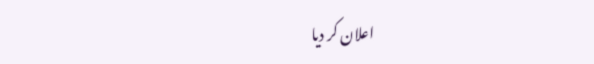اعلان کر دیا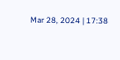Mar 28, 2024 | 17:38